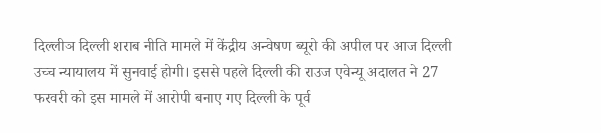दिल्लीञ दिल्ली शराब नीति मामले में केंद्रीय अन्वेषण ब्यूरो की अपील पर आज दिल्ली उच्च न्यायालय में सुनवाई होगी। इससे पहले दिल्ली की राउज एवेन्यू अदालत ने 27 फरवरी को इस मामले में आरोपी बनाए गए दिल्ली के पूर्व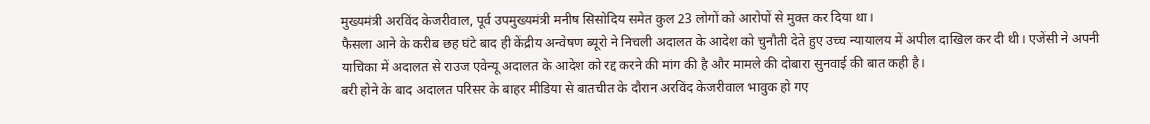मुख्यमंत्री अरविंद केजरीवाल, पूर्व उपमुख्यमंत्री मनीष सिसोदिय समेत कुल 23 लोगों को आरोपों से मुक्त कर दिया था।
फैसला आने के करीब छह घंटे बाद ही केंद्रीय अन्वेषण ब्यूरो ने निचली अदालत के आदेश को चुनौती देते हुए उच्च न्यायालय में अपील दाखिल कर दी थी। एजेंसी ने अपनी याचिका में अदालत से राउज एवेन्यू अदालत के आदेश को रद्द करने की मांग की है और मामले की दोबारा सुनवाई की बात कही है।
बरी होने के बाद अदालत परिसर के बाहर मीडिया से बातचीत के दौरान अरविंद केजरीवाल भावुक हो गए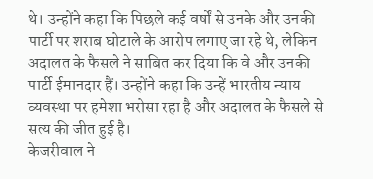थे। उन्होंने कहा कि पिछले कई वर्षों से उनके और उनकी पार्टी पर शराब घोटाले के आरोप लगाए जा रहे थे, लेकिन अदालत के फैसले ने साबित कर दिया कि वे और उनकी पार्टी ईमानदार हैं। उन्होंने कहा कि उन्हें भारतीय न्याय व्यवस्था पर हमेशा भरोसा रहा है और अदालत के फैसले से सत्य की जीत हुई है।
केजरीवाल ने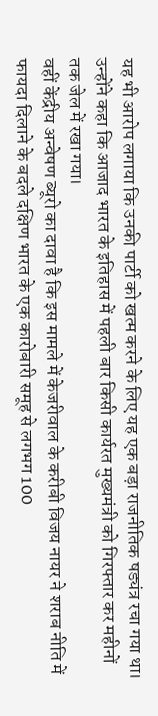यह भी आरोप लगाया कि उनकी पार्टी को खत्म करने के लिए यह एक बड़ा राजनीतिक षड्यंत्र रचा गया था। उन्होंने कहा कि आजाद भारत के इतिहास में पहली बार किसी कार्यरत मुख्यमंत्री को गिरफ्तार कर महीनों तक जेल में रखा गया।
वहीं केंद्रीय अन्वेषण ब्यूरो का दावा है कि इस मामले में केजरीवाल के करीबी विजय नायर ने शराब नीति में फायदा दिलाने के बदले दक्षिण भारत के एक कारोबारी समूह से लगभग 100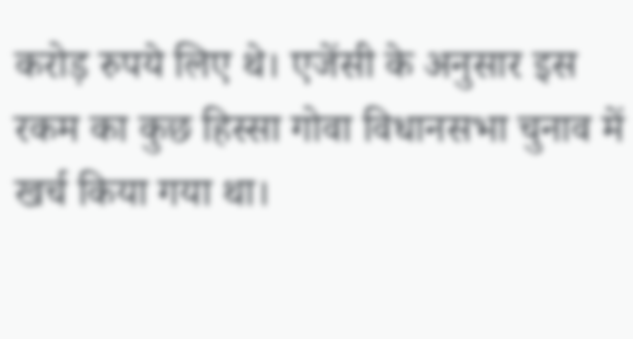करोड़ रुपये लिए थे। एजेंसी के अनुसार इस रकम का कुछ हिस्सा गोवा विधानसभा चुनाव में खर्च किया गया था।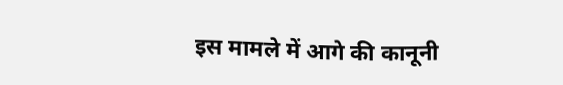इस मामले में आगे की कानूनी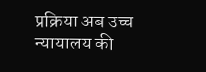प्रक्रिया अब उच्च न्यायालय की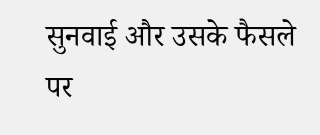सुनवाई और उसके फैसले पर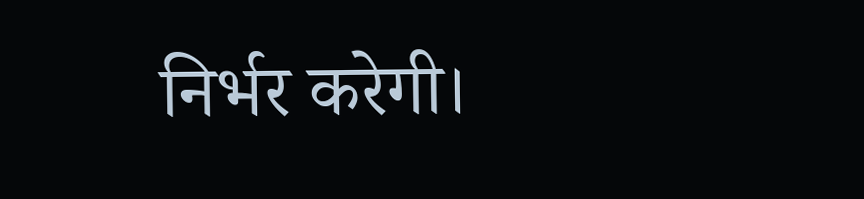निर्भर करेगी।